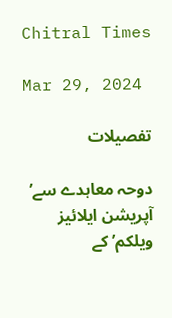Chitral Times

Mar 29, 2024

تفصيلات

دوحہ معاہدے سے’ آپریشن ایلائیز ویلکم’ کے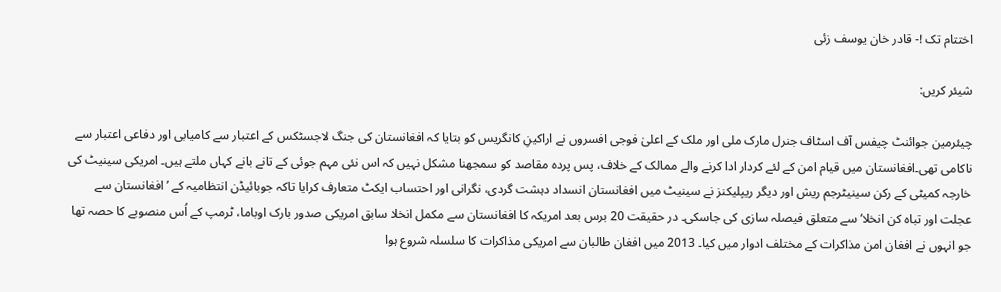اختتام تک !- قادر خان یوسف زئی

شیئر کریں:

چیئرمین جوائنٹ چیفس آف اسٹاف جنرل مارک ملی اور ملک کے اعلیٰ فوجی افسروں نے اراکینِ کانگریس کو بتایا کہ افغانستان کی جنگ لاجسٹکس کے اعتبار سے کامیابی اور دفاعی اعتبار سے ناکامی تھی۔افغانستان میں قیام امن کے لئے کردار ادا کرنے والے ممالک کے خلاف، پس پردہ مقاصد کو سمجھنا مشکل نہیں کہ اس نئی مہم جوئی کے تانے بانے کہاں ملتے ہیں۔ امریکی سینیٹ کی خارجہ کمیٹی کے رکن سینیٹرجم ریش اور دیگر ریپلیکنز نے سینیٹ میں افغانستان انسداد دہشت گردی، نگرانی اور احتساب ایکٹ متعارف کرایا تاکہ جوبائیڈن انتظامیہ کے ’افغانستان سے عجلت اور تباہ کن انخلا‘ سے متعلق فیصلہ سازی کی جاسکی۔ در حقیقت 20 برس بعد امریکہ کا افغانستان سے مکمل انخلا سابق امریکی صدور بارک اوباما، ٹرمپ کے اُس منصوبے کا حصہ تھا جو انہوں نے افغان امن مذاکرات کے مختلف ادوار میں کیا۔ 2013 میں افغان طالبان سے امریکی مذاکرات کا سلسلہ شروع ہوا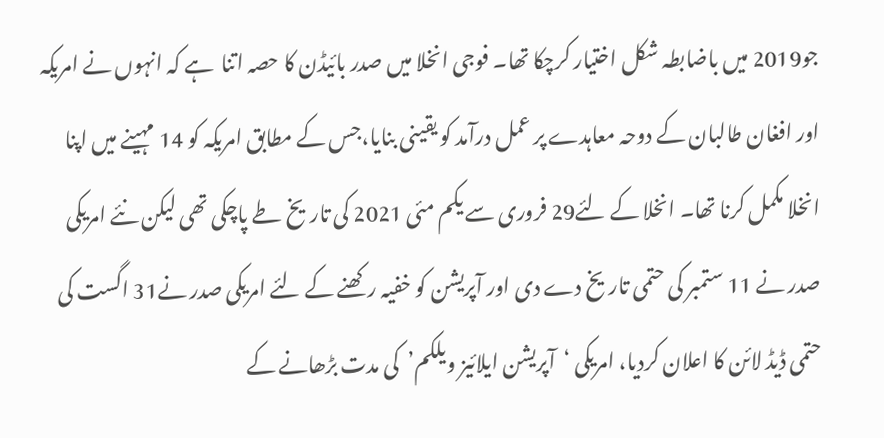جو2019 میں باضابطہ شکل اختیار کرچکا تھا۔ فوجی انخلا میں صدر بائیڈن کا حصہ اتنا  ہے کہ انہوں نے امریکہ اور افغان طالبان کے دوحہ معاہدے پر عمل درآمد کو یقینی بنایا،جس کے مطابق امریکہ کو 14 مہینے میں اپنا انخلا مکمل کرنا تھا۔ انخلا کے لئے29 فروری سے یکم مئی 2021 کی تاریخ طے پاچکی تھی لیکن نئے امریکی صدر نے 11 ستمبر کی حتمی تاریخ دے دی اور آپریشن کو خفیہ رکھنے کے لئے امریکی صدر نے31 اگست کی حتمی ڈیڈ لائن کا اعلان کردیا، امریکی ‘آپریشن ایلائیز ویلکم’  کی مدت بڑھانے کے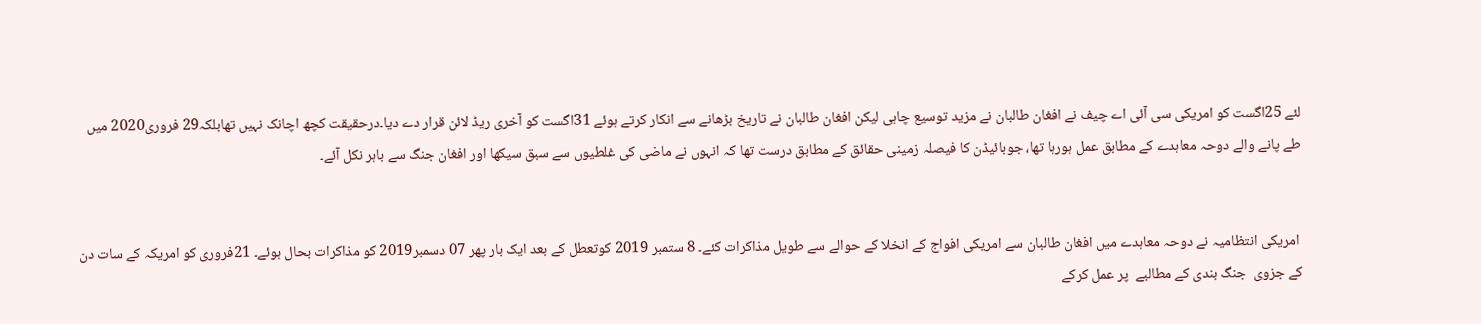لئے 25اگست کو امریکی سی آئی اے چیف نے افغان طالبان نے مزید توسیع چاہی لیکن افغان طالبان نے تاریخ بڑھانے سے انکار کرتے ہوئے 31اگست کو آخری ریڈ لائن قرار دے دیا۔درحقیقت کچھ اچانک نہیں تھابلکہ29 فروری2020 میں طے پانے والے دوحہ معاہدے کے مطابق عمل ہورہا تھا، جوبائیڈن کا فیصلہ زمینی حقائق کے مطابق درست تھا کہ انہوں نے ماضی کی غلطیوں سے سبق سیکھا اور افغان جنگ سے باہر نکل آئے۔


 امریکی انتظامیہ نے دوحہ معاہدے میں افغان طالبان سے امریکی افواج کے انخلا کے حوالے سے طویل مذاکرات کئے۔ 8 ستمبر 2019 کوتعطل کے بعد ایک بار پھر 07 دسمبر2019 کو مذاکرات بحال ہوئے۔ 21فروری کو امریکہ کے سات دن کے جزوی  جنگ بندی کے مطالبے  پر عمل کرکے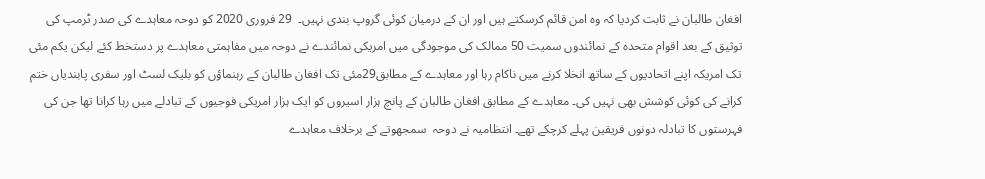افغان طالبان نے ثابت کردیا کہ وہ امن قائم کرسکتے ہیں اور ان کے درمیان کوئی گروپ بندی نہیں۔  29 فروری 2020 کو دوحہ معاہدے کی صدر ٹرمپ کی توثیق کے بعد اقوام متحدہ کے نمائندوں سمیت 50 ممالک کی موجودگی میں امریکی نمائندے نے دوحہ میں مفاہمتی معاہدے پر دستخط کئے لیکن یکم مئی تک امریکہ اپنے اتحادیوں کے ساتھ انخلا کرنے میں ناکام رہا اور معاہدے کے مطابق29مئی تک افغان طالبان کے رہنماؤں کو بلیک لسٹ اور سفری پابندیاں ختم کرانے کی کوئی کوشش بھی نہیں کی۔ معاہدے کے مطابق افغان طالبان کے پانچ ہزار اسیروں کو ایک ہزار امریکی فوجیوں کے تبادلے میں رہا کرانا تھا جن کی فہرستوں کا تبادلہ دونوں فریقین پہلے کرچکے تھے۔ انتظامیہ نے دوحہ  سمجھوتے کے برخلاف معاہدے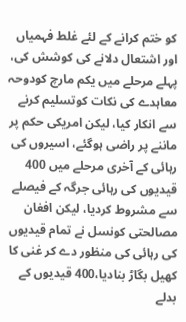کو ختم کرانے کے لئے غلط فہمیاں اور اشتعال دلانے کی کوشش کی، پہلے مرحلے میں یکم مارچ کودوحہ معاہدے کی نکات کوتسلیم کرنے سے انکار کیا، لیکن امریکی حکم پر ماننے پر راضی ہوگئے، اسیروں کی رہائی کے آخری مرحلے میں 400 قیدیوں کی رہائی جرگہ کے فیصلے سے مشروط کردیا، لیکن افغان مصالحتی کونسل نے تمام قیدیوں کی رہائی کی منظور دے کر غنی کا کھیل بگاڑ بنادیا،400 قیدیوں کے بدلے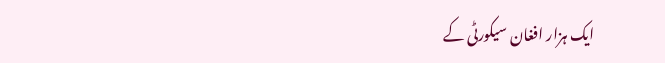ایک ہزار افغان سیکورٹی کے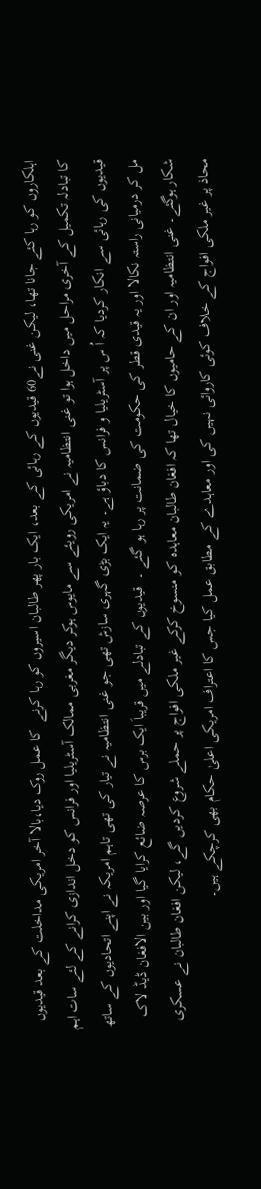اہلکاروں کو رہا کئے جانا تھا، لیکن غنی نے60 قیدیوں کے رہائی کے بعد، ایک بار پھر طالبان اسیروں کو رہا کرنے  کا عمل روک دیا،بالا آخر امریکی مداخلت کے بعد قیدیوں کا تبادلہ تکمیل کے آخری مراحل میں داخل ہوا تو غنی انتظامیہ نے امریکی رویئے سے مایوس ہوکر دیگر مغربی ممالک آسٹریلیا اور فرانس کو دخل اندازی کرانے کے لئے سات اہم قیدیوں کی رہائی سے انکار کردیا کہ اُ س پر آسٹریلیا و فرانس کا دباؤ ہے۔ یہ ایک بڑی گہری سازش تھی جو غنی انتظامیہ نے تیار کی تھی تاہم امریکہ نے اپنے اتحادیوں کے ساتھ مل کر درمیانی راستہ نکالا اور یہ قیدی قطر کی حکومت کی ضمانت پر رہا ہو گئے ۔  قیدیوں کے تبادلے میں قریباَ ایک برس کا عرصہ ضائع کرایا گیا اور بین الافغان ڈیڈ لاک شکار ہوگئے۔ غنی انتظامیہ اور ان کے حامیوں کا خیال تھا کہ افغان طالبان معاہدہ کو منسوخ کرکے غیر ملکی افواج پر حملے شروع کردیں گے، لیکن افغان طالبان نے عسکری محاذ پر غیر ملکی افواج کے خلاف کوئی کاروائی نہیں کی اور معاہدے کے مطابق عمل کیا جس کا اعتراف امریکی اعلیٰ حکام بھی کرچکے ہیں۔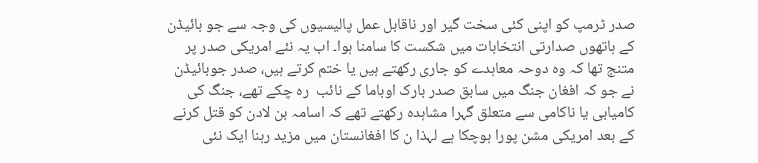صدر ٹرمپ کو اپنی کئی سخت گیر اور ناقابل عمل پالیسیوں کی وجہ سے جو بائیڈن کے ہاتھوں صدارتی انتخابات میں شکست کا سامنا ہوا۔ اب یہ نئے امریکی صدر پر متنج تھا کہ وہ دوحہ معاہدے کو جاری رکھتے ہیں یا ختم کرتے ہیں، صدر جوبائیڈن نے جو کہ افغان جنگ میں سابق صدر بارک اوباما کے نائب  رہ چکے تھے، جنگ کی کامیابی یا ناکامی سے متعلق گہرا مشاہدہ رکھتے تھے کہ اسامہ بن لادن کو قتل کرنے کے بعد امریکی مشن پورا ہوچکا ہے لہذا ن کا افغانستان میں مزید رہنا ایک نئی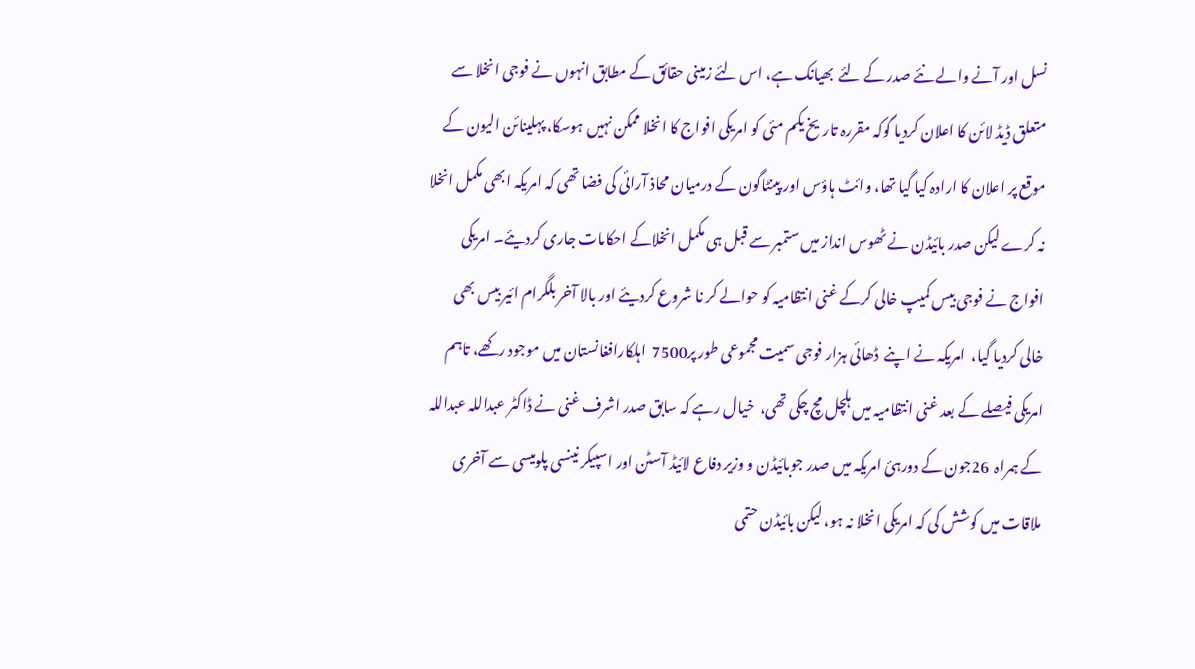نسل اور آنے والے نئے صدر کے لئے  بھیانک ہے، اس لئے زمینی حقائق کے مطابق انہوں نے فوجی انخلا سے متعلق ڈیڈ لائن کا اعلان کردیا گوکہ مقررہ تاریخ یکم مئی کو امریکی افواج کا انخلا ممکن نہیں ہوسکا، پہلینائن الیون کے موقع پر اعلان کا ارادہ کیا گیا تھا، وائٹ ہاؤس اور پینٹاگون کے درمیان محاذ آرائی کی فضا تھی کہ امریکہ ابھی مکمل انخلا نہ کرے لیکن صدر بائیڈن نے ٹھوس انداز میں ستمبر سے قبل ہی مکمل انخلاکے احکامات جاری کردیئے۔ امریکی افواج نے فوجی بیس کمیپ خالی کرکے غنی انتظامیہ کو حوالے کر نا شروع کردیئے اور بالا آخر بلگرام ائیر بیس بھی خالی کردیا گیا،  امریکہ نے اپنے  ڈھائی ہزار فوجی سمیت مجموعی طور پر7500  اہلکارافغانستان میں موجود رکھے، تاہم امریکی فیصلے کے بعد غنی انتظامیہ میں ہلچل مچ چکی تھی،  خیال رہے کہ سابق صدر اشرف غنی نے ڈاکٹر عبداللہ عبداللہ کے ہمراہ  26جون کے دورہئ امریکہ میں صدر جوبائیڈن و وزیر دفاع لائیڈ آسٹن اور اسپیکر نینسی پلومیسی سے آخری ملاقات میں کوشش کی کہ امریکی انخلا نہ ہو، لیکن بائیڈن حتمی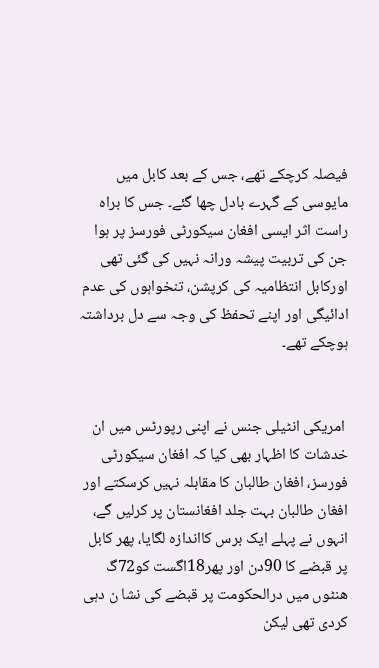فیصلہ کرچکے تھے، جس کے بعد کابل میں مایوسی کے گہرے بادل چھا گئے۔ جس کا براہ راست اثر ایسی افغان سیکورٹی فورسز پر ہوا جن کی تربیت پیشہ ورانہ نہیں کی گئی تھی اورکابل انتظامیہ کی کرپشن، تنخواہوں کی عدم ادائیگی اور اپنے تحفظ کی وجہ سے دل برداشتہ ہوچکے تھے۔


 امریکی انٹیلی جنس نے اپنی رپورٹس میں ان خدشات کا اظہار بھی کیا کہ افغان سیکورٹی فورسز، افغان طالبان کا مقابلہ نہیں کرسکتے اور افغان طالبان بہت جلد افغانستان پر کرلیں گے، انہوں نے پہلے ایک برس کااندازہ لگایا، پھر کابل پر قبضے کا 90دن اور پھر18اگست کو72گ ھنٹوں میں درالحکومت پر قبضے کی نشا ن دہی کردی تھی لیکن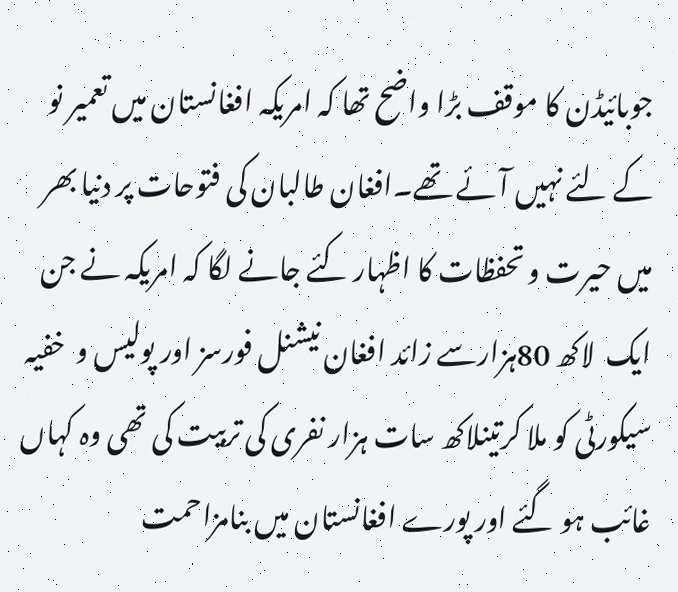جوبائیڈن کا موقف بڑا واضح تھا کہ امریکہ افغانستان میں تعمیر نو کے لئے نہیں آئے تھے۔افغان طالبان کی فتوحات پر دنیا بھر میں حیرت و تحفظات کا اظہار کئے جانے لگا کہ امریکہ نے جن ایک  لاکھ 80ہزارسے زائد افغان نیشنل فورسز اور پولیس و  خفیہ سیکورٹی کو ملا کرتینلاکھ سات ہزار نفری کی تربیت کی تھی وہ کہاں غائب ہو گئے اور پورے افغانستان میں بنامزاحمت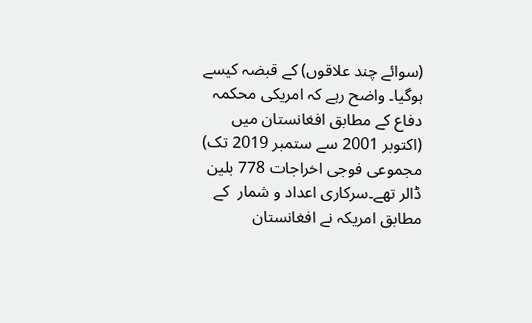(سوائے چند علاقوں) کے قبضہ کیسے ہوگیا۔ واضح رہے کہ امریکی محکمہ دفاع کے مطابق افغانستان میں (اکتوبر 2001 سے ستمبر 2019 تک) مجموعی فوجی اخراجات 778 بلین ڈالر تھے۔سرکاری اعداد و شمار  کے مطابق امریکہ نے افغانستان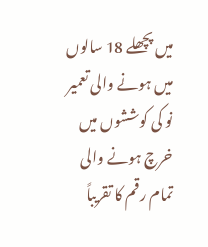میں پچھلے 18 سالوں میں ہونے والی تعمیر نو کی کوششوں میں خرچ ہونے والی تمام رقم کا تقریباً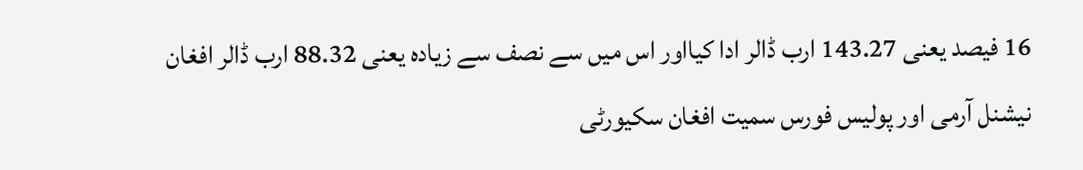16 فیصد یعنی 143.27 ارب ڈالر ادا کیااور اس میں سے نصف سے زیادہ یعنی 88.32 ارب ڈالر افغان نیشنل آرمی اور پولیس فورس سمیت افغان سکیورٹی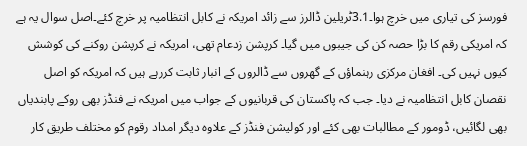فورسز کی تیاری میں خرچ ہوا۔3.1ٹریلین ڈالرز سے زائد امریکہ نے کابل انتظامیہ پر خرچ کئے۔اصل سوال یہ ہے کہ امریکی رقم کا بڑا حصہ کن کی جیبوں میں گیا۔ کرپشن زدعام تھی، امریکہ نے کرپشن روکنے کی کوشش کیوں نہیں کی۔ افغان مرکزی رہنماؤں کے گھروں سے ڈالروں کے انبار ثابت کررہے ہیں کہ امریکہ کو اصل نقصان کابل انتظامیہ نے دیا۔ جب کہ پاکستان کی قربانیوں کے جواب میں امریکہ نے فنڈز بھی روکے پابندیاں بھی لگائیں، ڈومور کے مطالبات بھی کئے اور کولیشن فنڈز کے علاوہ دیگر امداد رقوم کو مختلف طریق کار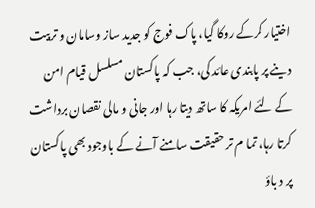اختیار کرکے روکا گیا، پاک فوج کو جدید ساز وسامان و تربیت دینے پر پابندی عائد کی، جب کہ پاکستان مسلسل قیام امن کے لئے امریکہ کا ساتھ دیتا رہا اور جانی و مالی نقصان برداشت کرتا رہا، تما م تر حقیقت سامنے آنے کے باوجود بھی پاکستان پر د باؤ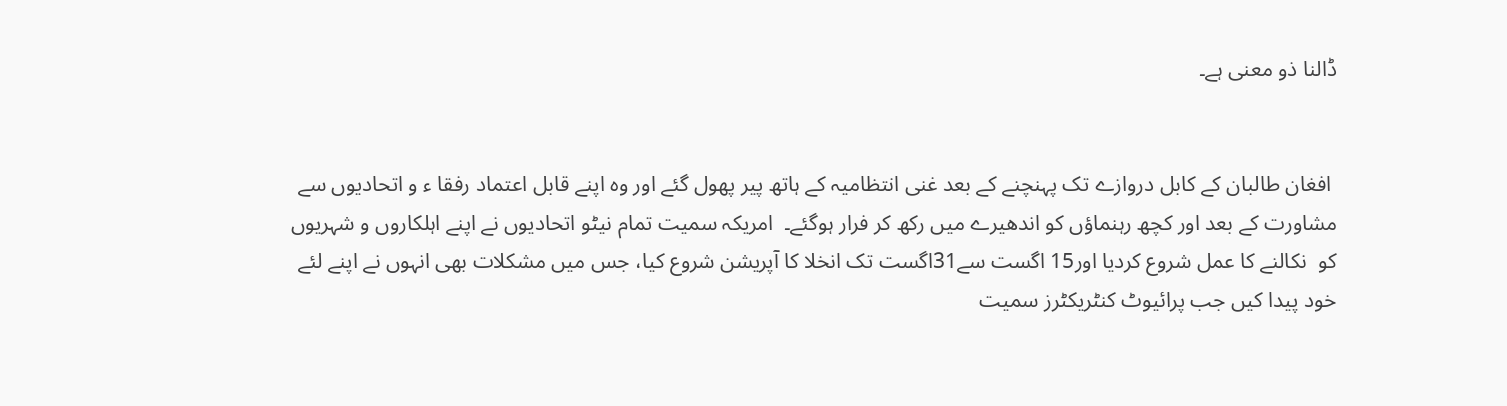ڈالنا ذو معنی ہے۔


 افغان طالبان کے کابل دروازے تک پہنچنے کے بعد غنی انتظامیہ کے ہاتھ پیر پھول گئے اور وہ اپنے قابل اعتماد رفقا ء و اتحادیوں سے مشاورت کے بعد اور کچھ رہنماؤں کو اندھیرے میں رکھ کر فرار ہوگئے۔  امریکہ سمیت تمام نیٹو اتحادیوں نے اپنے اہلکاروں و شہریوں کو  نکالنے کا عمل شروع کردیا اور15 اگست سے31اگست تک انخلا کا آپریشن شروع کیا، جس میں مشکلات بھی انہوں نے اپنے لئے خود پیدا کیں جب پرائیوٹ کنٹریکٹرز سمیت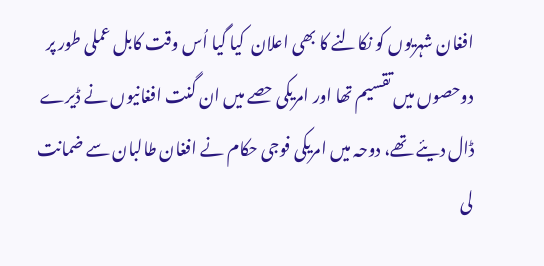افغان شہریوں کو نکالنے کا بھی اعلان  کیا گیا اُس وقت کابل عملی طور پر دوحصوں میں تقسیم تھا اور امریکی حصے میں ان گنت افغانیوں نے ڈیرے ڈال دیئے تھے، دوحہ میں امریکی فوجی حکام نے افغان طالبان سے ضمانت لی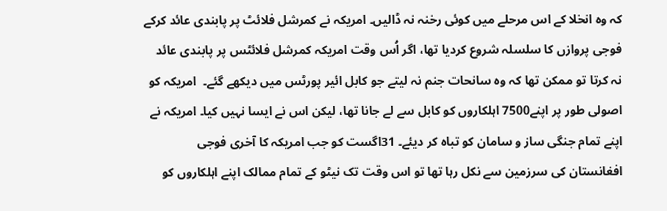کہ وہ انخلا کے اس مرحلے میں کوئی رخنہ نہ ڈالیں۔ امریکہ نے کمرشل فلائٹ پر پابندی عائد کرکے فوجی پروازں کا سلسلہ شروع کردیا تھا، اگر اُس وقت امریکہ کمرشل فلائٹس پر پابندی عائد نہ کرتا تو ممکن تھا کہ وہ سانحات جنم نہ لیتے جو کابل ائیر پورٹس میں دیکھے گئے۔  امریکہ کو اصولی طور پر اپنے7500 اہلکاروں کو کابل سے لے جانا تھا، لیکن اس نے ایسا نہیں کیا۔ امریکہ نے اپنے تمام جنگی ساز و سامان کو تباہ کر دیئے۔ 31اگست کو جب امریکہ کا آخری فوجی افغانستان کی سرزمین سے نکل رہا تھا تو اس وقت تک نیٹو کے تمام ممالک اپنے اہلکاروں کو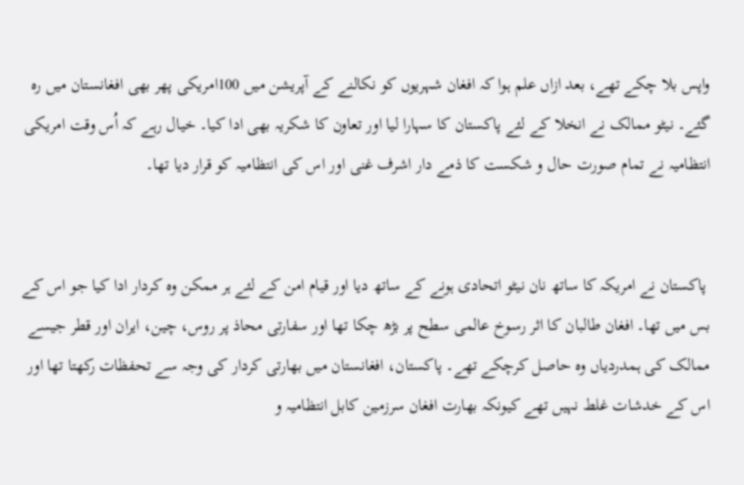واپس بلا چکے تھے، بعد ازاں علم ہوا کہ افغان شہریوں کو نکالنے کے آپریشن میں 100امریکی پھر بھی افغانستان میں رہ گئے۔ نیٹو ممالک نے انخلا کے لئے پاکستان کا سہارا لیا اور تعاون کا شکریہ بھی ادا کیا۔ خیال رہے کہ اُس وقت امریکی انتظامیہ نے تمام صورت حال و شکست کا ذمے دار اشرف غنی اور اس کی انتظامیہ کو قرار دیا تھا۔


 پاکستان نے امریکہ کا ساتھ نان نیٹو اتحادی ہونے کے ساتھ دیا اور قیام امن کے لئے ہر ممکن وہ کردار ادا کیا جو اس کے بس میں تھا۔ افغان طالبان کا اثر رسوخ عالمی سطح پر بڑھ چکا تھا اور سفارتی محاذ پر روس، چین، ایران اور قطر جیسے ممالک کی ہمدردیاں وہ حاصل کرچکے تھے۔ پاکستان، افغانستان میں بھارتی کردار کی وجہ سے تحفظات رکھتا تھا اور اس کے خدشات غلط نہیں تھے کیونکہ بھارت افغان سرزمین کابل انتظامیہ و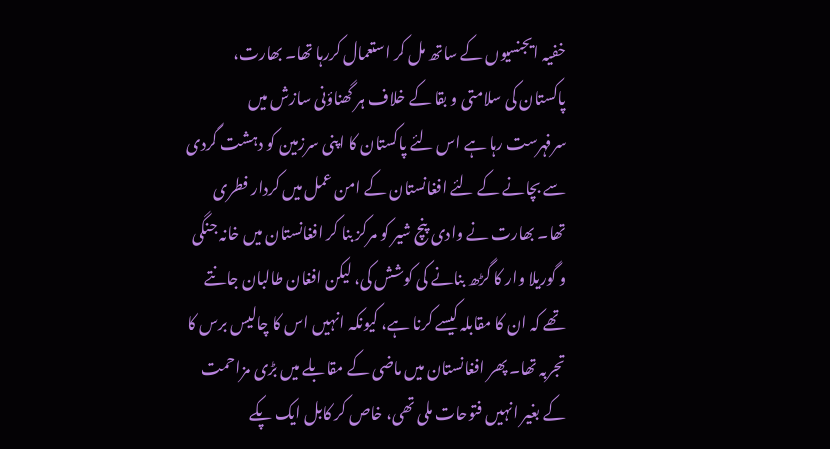خفیہ ایجنسیوں کے ساتھ مل کر استعمال کررہا تھا۔ بھارت، پاکستان کی سلامتی و بقا کے خلاف ہر گھناؤنی سازش میں سرفہرست رہا ہے اس لئے پاکستان کا اپنی سرزمین کو دہشت گردی سے بچانے کے لئے افغانستان کے امن عمل میں کردار فطری تھا۔ بھارت نے وادی پنچ شیر کو مرکز بنا کر افغانستان میں خانہ جنگی و گوریلا وار کا گڑھ بنانے کی کوشش کی، لیکن افغان طالبان جانتے تھے کہ ان کا مقابلہ کیسے کرنا ہے، کیونکہ انہیں اس کا چالیس برس کا تجربہ تھا۔ پھر افغانستان میں ماضی کے مقابلے میں بڑی مزاحمت کے بغیر انہیں فتوحات ملی تھی، خاص کر کابل ایک پکے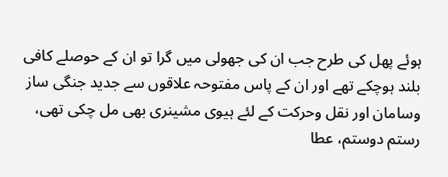ہوئے پھل کی طرح جب ان کی جھولی میں گرا تو ان کے حوصلے کافی بلند ہوچکے تھے اور ان کے پاس مفتوحہ علاقوں سے جدید جنگی ساز وسامان اور نقل وحرکت کے لئے ہیوی مشینری بھی مل چکی تھی، رستم دوستم، عطا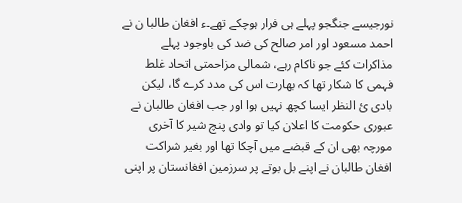نورجیسے جنگجو پہلے ہی فرار ہوچکے تھے۔ء افغان طالبا ن نے احمد مسعود اور امر صالح کی ضد کی باوجود پہلے مذاکرات کئے جو ناکام رہے، شمالی مزاحمتی اتحاد غلط فہمی کا شکار تھا کہ بھارت اس کی مدد کرے گا، لیکن بادی ئ النظر ایسا کچھ نہیں ہوا اور جب افغان طالبان نے عبوری حکومت کا اعلان کیا تو وادی پنچ شیر کا آخری مورچہ بھی ان کے قبضے میں آچکا تھا اور بغیر شراکت افغان طالبان نے اپنے بل بوتے پر سرزمین افغانستان پر اپنی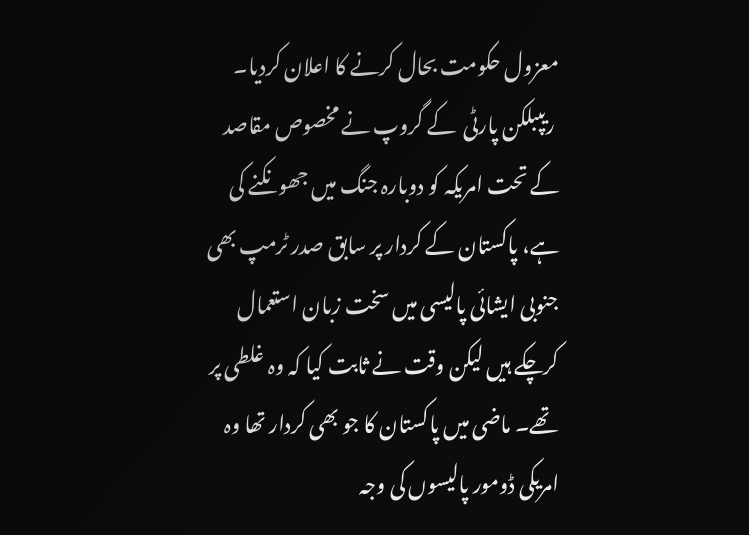معزول حکومت بحال کرنے کا اعلان کردیا۔
 ریپبلکن پارٹی  کے گروپ نے مخصوص مقاصد کے تحت امریکہ کو دوبارہ جنگ میں جھونکنے کی ہے، پاکستان کے کردار پر سابق صدر ٹرمپ بھی جنوبی ایشائی پالیسی میں سخت زبان استعمال کرچکے ہیں لیکن وقت نے ثابت کیا کہ وہ غلطی پر تھے۔ ماضی میں پاکستان کا جو بھی کردار تھا وہ امریکی ڈومور پالیسوں کی وجہ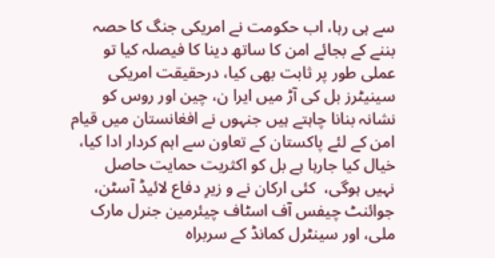سے ہی رہا، اب حکومت نے امریکی جنگ کا حصہ بننے کے بجائے امن کا ساتھ دینا کا فیصلہ کیا تو عملی طور پر ثابت بھی کیا، درحقیقت امریکی سینیٹرز بل کی آڑ میں ایرا ن، چین اور روس کو نشانہ بنانا چاہتے ہیں جنہوں نے افغانستان میں قیام امن کے لئے پاکستان کے تعاون سے اہم کردار ادا کیا، خیال کیا جارہا ہے بل کو اکثریت حمایت حاصل  نہیں ہوگی،  کئی ارکان نے و زیرِ دفاع لائیڈ آسٹن، جوائنٹ چیفس آف اسٹاف چیئرمین جنرل مارک ملی، اور سینٹرل کمانڈ کے سربراہ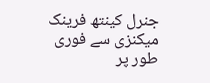جنرل کینتھ فرینک میکنزی سے فوری طور پر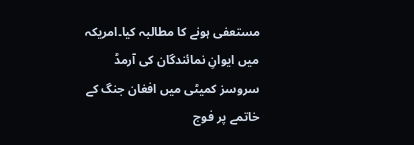مستعفی ہونے کا مطالبہ کیا۔امریکہ میں ایوانِ نمائندگان کی آرمڈ سروسز کمیٹی میں افغان جنگ کے خاتمے پر فوج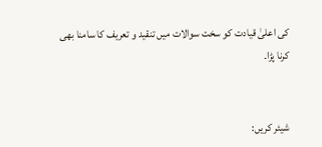کی اعلیٰ قیادت کو سخت سوالات میں تنقید و تعریف کا سامنا بھی کرنا پڑا۔


شیئر کریں: